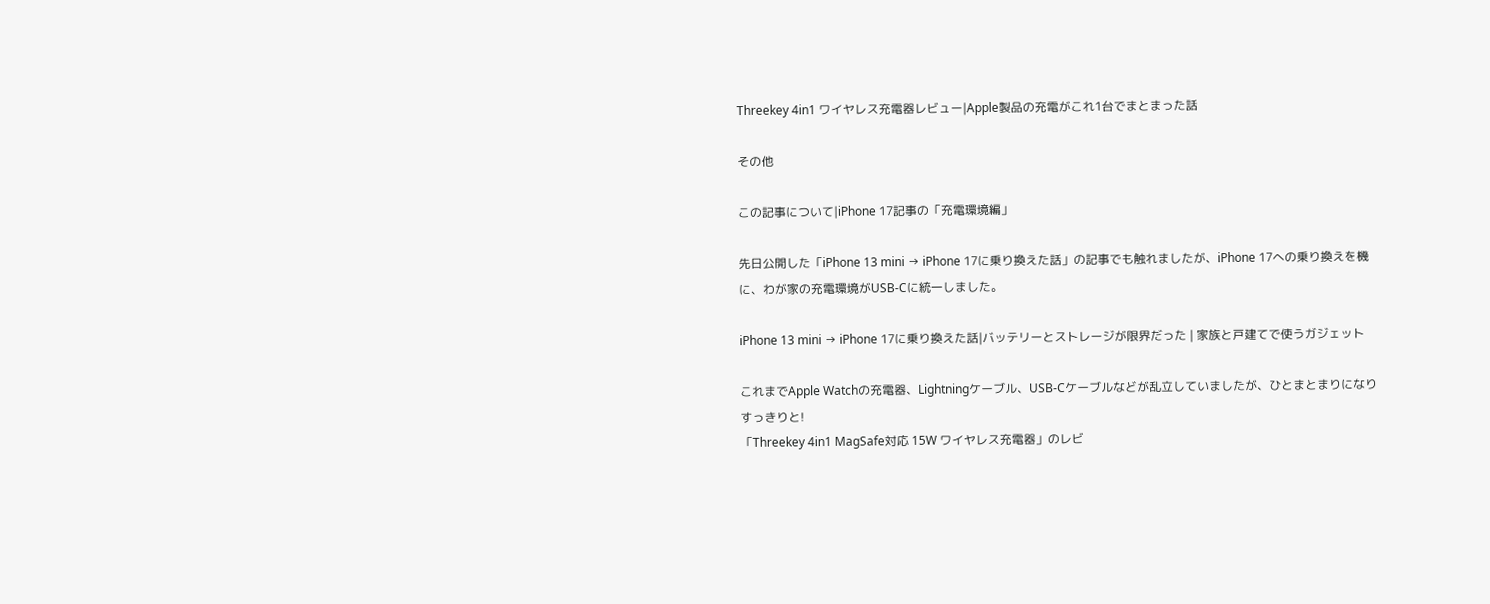Threekey 4in1 ワイヤレス充電器レビュー|Apple製品の充電がこれ1台でまとまった話

その他

この記事について|iPhone 17記事の「充電環境編」

先日公開した「iPhone 13 mini → iPhone 17に乗り換えた話」の記事でも触れましたが、iPhone 17への乗り換えを機に、わが家の充電環境がUSB-Cに統一しました。

iPhone 13 mini → iPhone 17に乗り換えた話|バッテリーとストレージが限界だった | 家族と戸建てで使うガジェット

これまでApple Watchの充電器、Lightningケーブル、USB-Cケーブルなどが乱立していましたが、ひとまとまりになりすっきりと!
「Threekey 4in1 MagSafe対応 15W ワイヤレス充電器」のレビ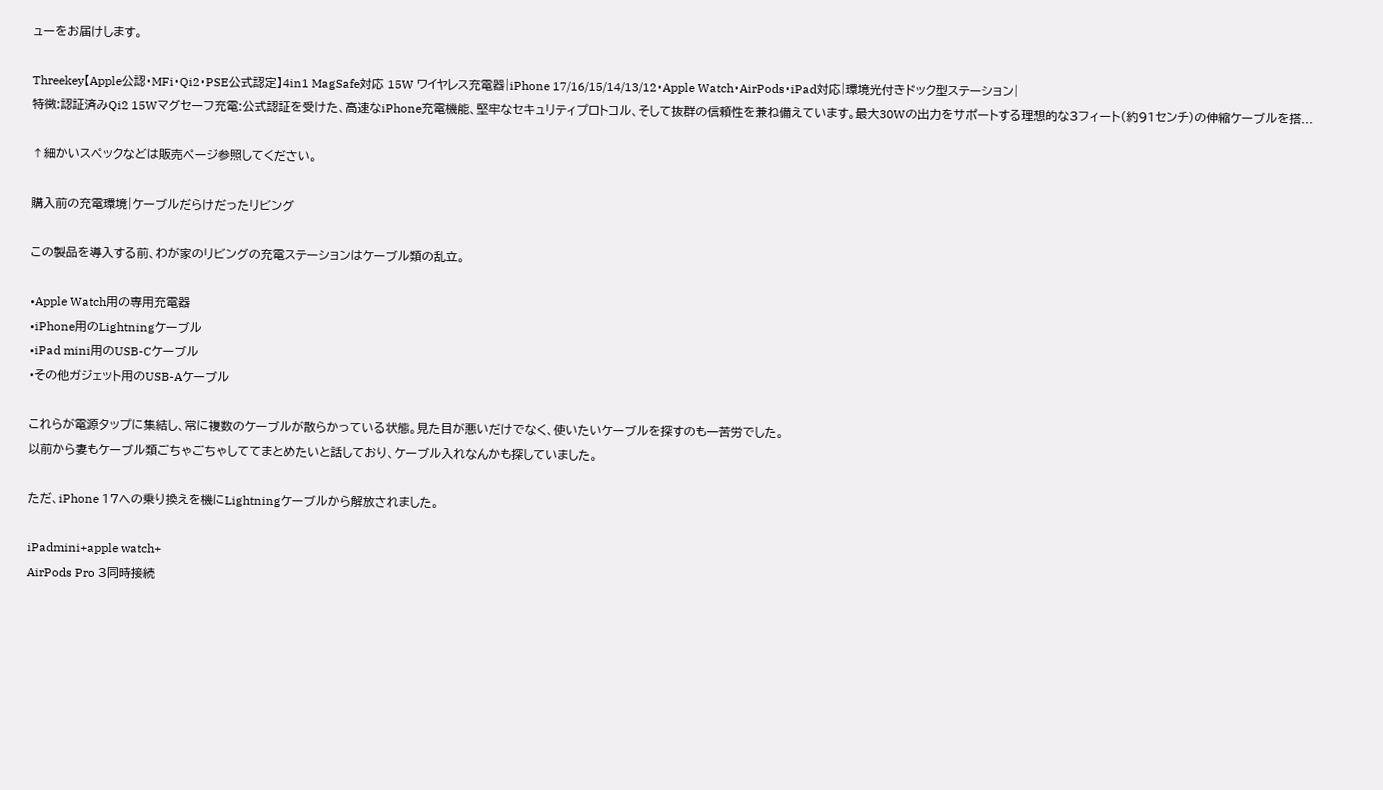ューをお届けします。

Threekey【Apple公認・MFi・Qi2・PSE公式認定】4in1 MagSafe対応 15W ワイヤレス充電器|iPhone 17/16/15/14/13/12・Apple Watch・AirPods・iPad対応|環境光付きドック型ステーション|
特徴:認証済みQi2 15Wマグセーフ充電:公式認証を受けた、高速なiPhone充電機能、堅牢なセキュリティプロトコル、そして抜群の信頼性を兼ね備えています。最大30Wの出力をサポートする理想的な3フィート(約91センチ)の伸縮ケーブルを搭...

↑細かいスペックなどは販売ページ参照してください。

購入前の充電環境|ケーブルだらけだったリビング

この製品を導入する前、わが家のリビングの充電ステーションはケーブル類の乱立。

•Apple Watch用の専用充電器
•iPhone用のLightningケーブル
•iPad mini用のUSB-Cケーブル
•その他ガジェット用のUSB-Aケーブル

これらが電源タップに集結し、常に複数のケーブルが散らかっている状態。見た目が悪いだけでなく、使いたいケーブルを探すのも一苦労でした。
以前から妻もケーブル類ごちゃごちゃしててまとめたいと話しており、ケーブル入れなんかも探していました。

ただ、iPhone 17への乗り換えを機にLightningケーブルから解放されました。

iPadmini+apple watch+
AirPods Pro 3同時接続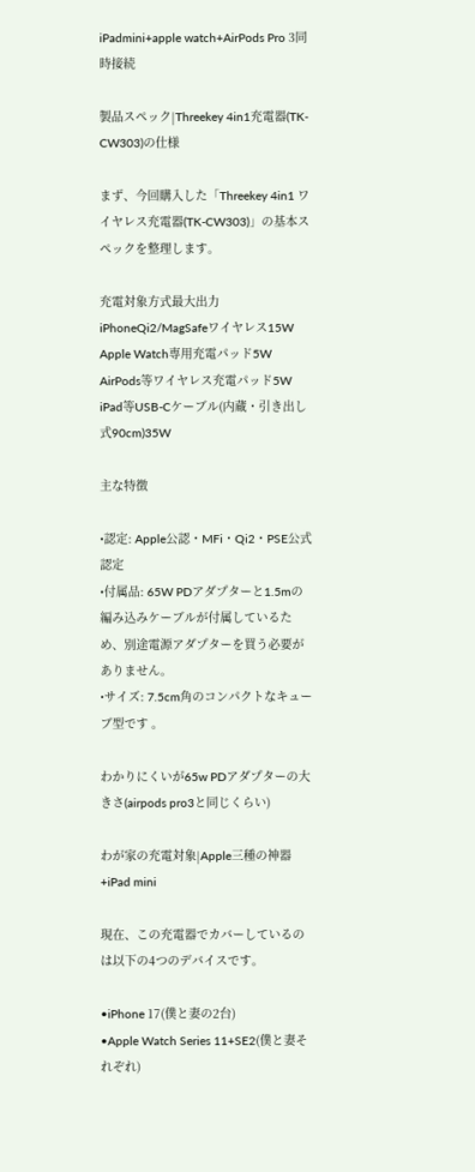iPadmini+apple watch+AirPods Pro 3同時接続

製品スペック|Threekey 4in1充電器(TK-CW303)の仕様

まず、今回購入した「Threekey 4in1 ワイヤレス充電器(TK-CW303)」の基本スペックを整理します。

充電対象方式最大出力
iPhoneQi2/MagSafeワイヤレス15W
Apple Watch専用充電パッド5W
AirPods等ワイヤレス充電パッド5W
iPad等USB-Cケーブル(内蔵・引き出し式90cm)35W

主な特徴

•認定: Apple公認・MFi・Qi2・PSE公式認定
•付属品: 65W PDアダプターと1.5mの編み込みケーブルが付属しているため、別途電源アダプターを買う必要がありません。
•サイズ: 7.5cm角のコンパクトなキューブ型です 。

わかりにくいが65w PDアダプターの大きさ(airpods pro3と同じくらい)

わが家の充電対象|Apple三種の神器+iPad mini

現在、この充電器でカバーしているのは以下の4つのデバイスです。

•iPhone 17(僕と妻の2台)
•Apple Watch Series 11+SE2(僕と妻それぞれ)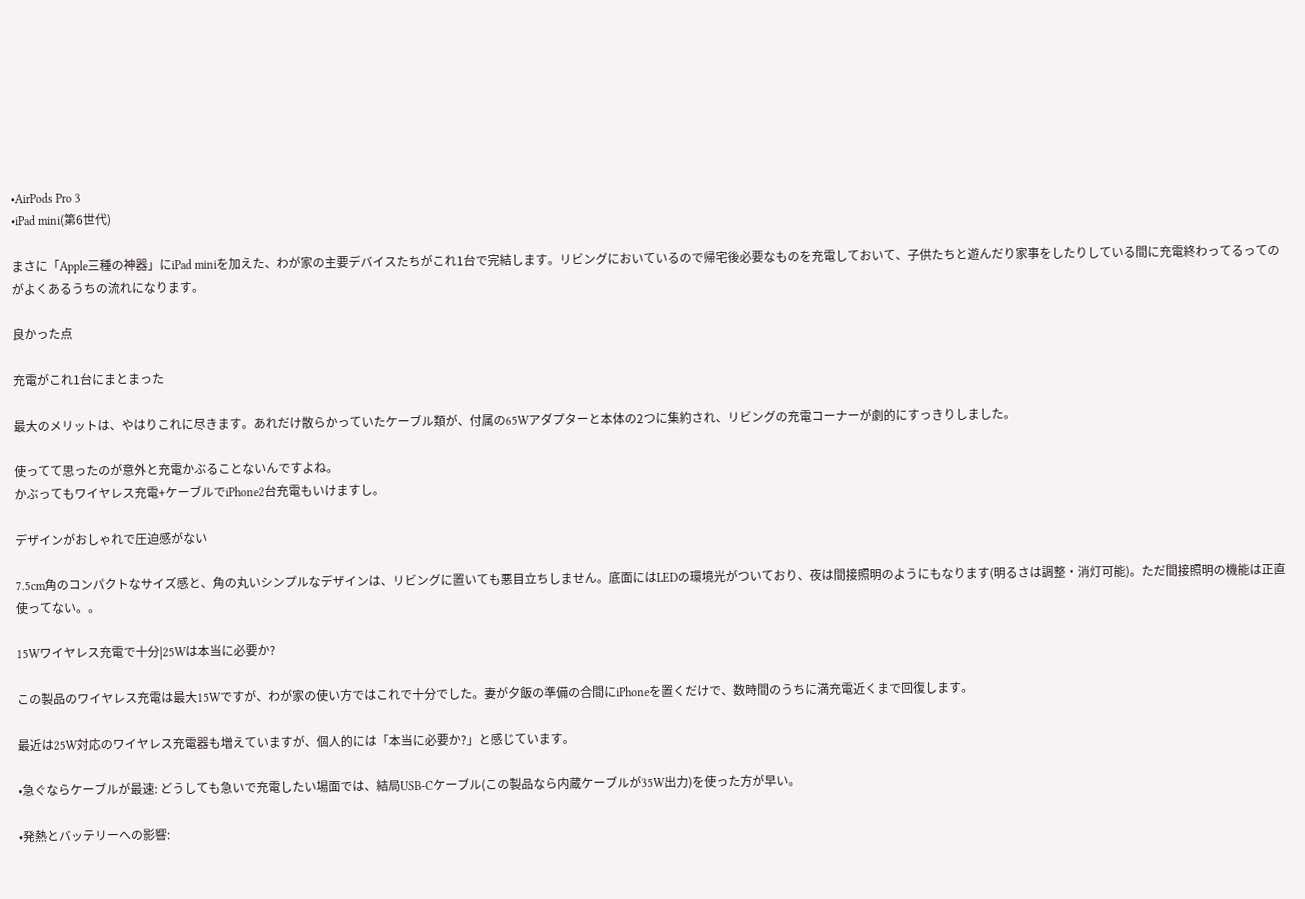•AirPods Pro 3
•iPad mini(第6世代)

まさに「Apple三種の神器」にiPad miniを加えた、わが家の主要デバイスたちがこれ1台で完結します。リビングにおいているので帰宅後必要なものを充電しておいて、子供たちと遊んだり家事をしたりしている間に充電終わってるってのがよくあるうちの流れになります。

良かった点

充電がこれ1台にまとまった

最大のメリットは、やはりこれに尽きます。あれだけ散らかっていたケーブル類が、付属の65Wアダプターと本体の2つに集約され、リビングの充電コーナーが劇的にすっきりしました。

使ってて思ったのが意外と充電かぶることないんですよね。
かぶってもワイヤレス充電+ケーブルでiPhone2台充電もいけますし。

デザインがおしゃれで圧迫感がない

7.5cm角のコンパクトなサイズ感と、角の丸いシンプルなデザインは、リビングに置いても悪目立ちしません。底面にはLEDの環境光がついており、夜は間接照明のようにもなります(明るさは調整・消灯可能)。ただ間接照明の機能は正直使ってない。。

15Wワイヤレス充電で十分|25Wは本当に必要か?

この製品のワイヤレス充電は最大15Wですが、わが家の使い方ではこれで十分でした。妻が夕飯の準備の合間にiPhoneを置くだけで、数時間のうちに満充電近くまで回復します。

最近は25W対応のワイヤレス充電器も増えていますが、個人的には「本当に必要か?」と感じています。

•急ぐならケーブルが最速: どうしても急いで充電したい場面では、結局USB-Cケーブル(この製品なら内蔵ケーブルが35W出力)を使った方が早い。

•発熱とバッテリーへの影響: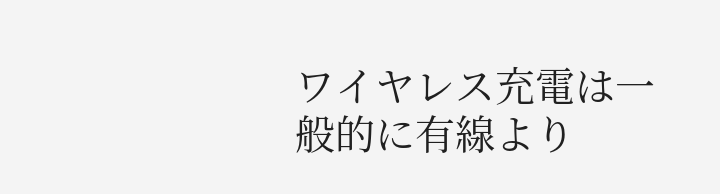ワイヤレス充電は一般的に有線より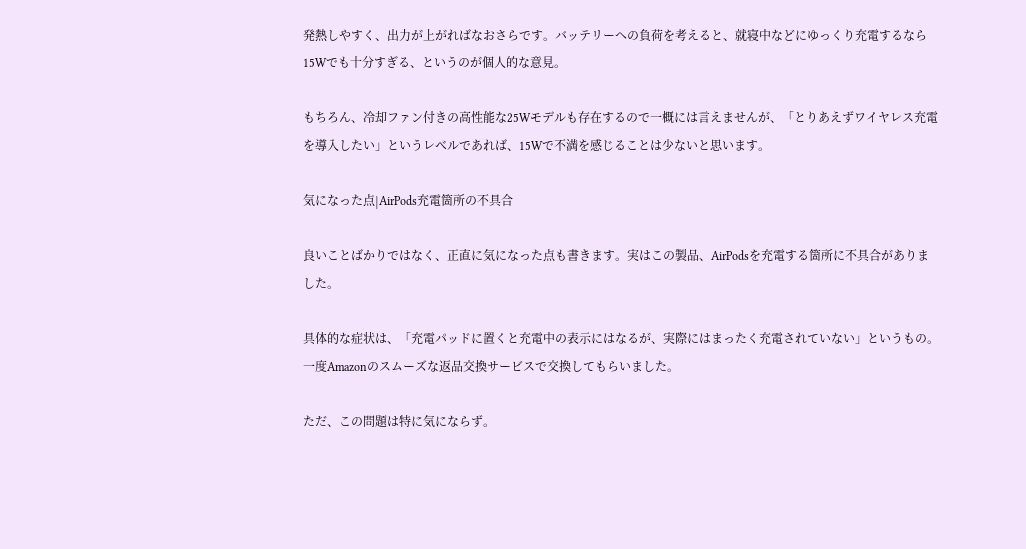発熱しやすく、出力が上がればなおさらです。バッテリーへの負荷を考えると、就寝中などにゆっくり充電するなら15Wでも十分すぎる、というのが個人的な意見。

もちろん、冷却ファン付きの高性能な25Wモデルも存在するので一概には言えませんが、「とりあえずワイヤレス充電を導入したい」というレベルであれば、15Wで不満を感じることは少ないと思います。

気になった点|AirPods充電箇所の不具合

良いことばかりではなく、正直に気になった点も書きます。実はこの製品、AirPodsを充電する箇所に不具合がありました。

具体的な症状は、「充電パッドに置くと充電中の表示にはなるが、実際にはまったく充電されていない」というもの。一度Amazonのスムーズな返品交換サービスで交換してもらいました。

ただ、この問題は特に気にならず。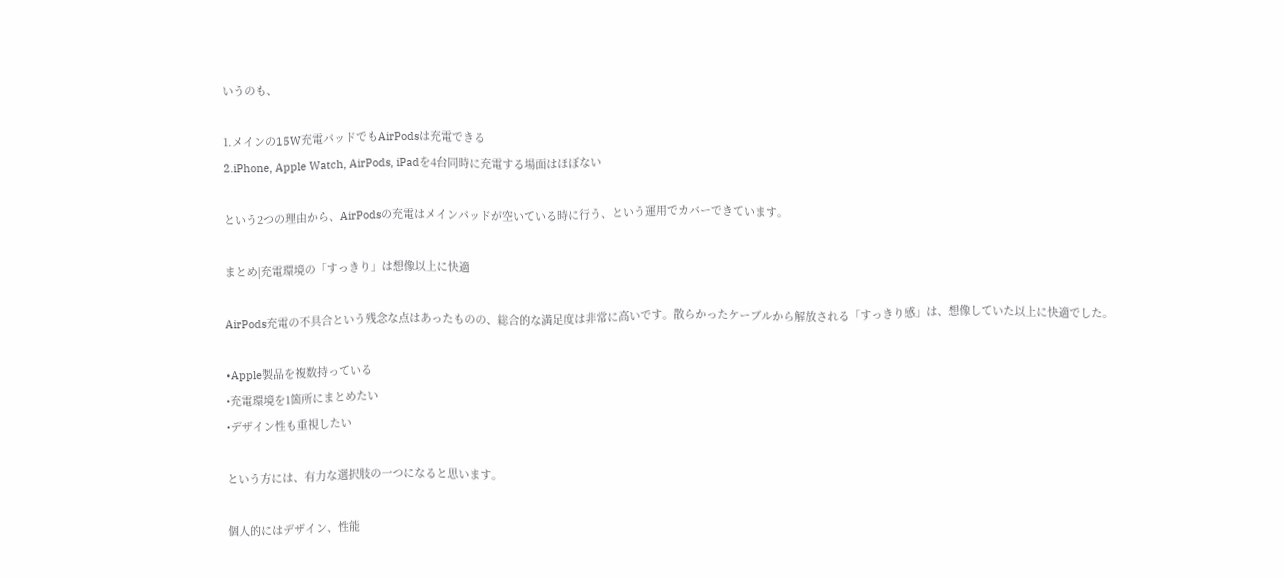いうのも、

1.メインの15W充電パッドでもAirPodsは充電できる
2.iPhone, Apple Watch, AirPods, iPadを4台同時に充電する場面はほぼない

という2つの理由から、AirPodsの充電はメインパッドが空いている時に行う、という運用でカバーできています。

まとめ|充電環境の「すっきり」は想像以上に快適

AirPods充電の不具合という残念な点はあったものの、総合的な満足度は非常に高いです。散らかったケーブルから解放される「すっきり感」は、想像していた以上に快適でした。

•Apple製品を複数持っている
•充電環境を1箇所にまとめたい
•デザイン性も重視したい

という方には、有力な選択肢の一つになると思います。

個人的にはデザイン、性能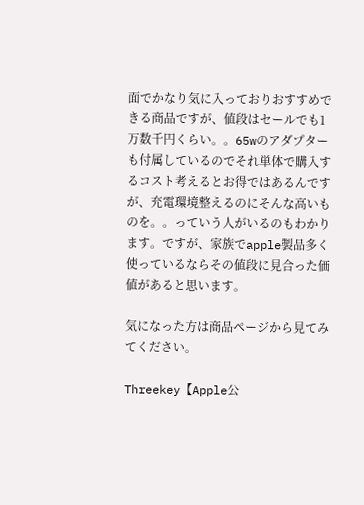面でかなり気に入っておりおすすめできる商品ですが、値段はセールでも1万数千円くらい。。65wのアダプターも付属しているのでそれ単体で購入するコスト考えるとお得ではあるんですが、充電環境整えるのにそんな高いものを。。っていう人がいるのもわかります。ですが、家族でapple製品多く使っているならその値段に見合った価値があると思います。

気になった方は商品ページから見てみてください。

Threekey【Apple公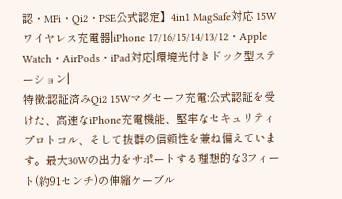認・MFi・Qi2・PSE公式認定】4in1 MagSafe対応 15W ワイヤレス充電器|iPhone 17/16/15/14/13/12・Apple Watch・AirPods・iPad対応|環境光付きドック型ステーション|
特徴:認証済みQi2 15Wマグセーフ充電:公式認証を受けた、高速なiPhone充電機能、堅牢なセキュリティプロトコル、そして抜群の信頼性を兼ね備えています。最大30Wの出力をサポートする理想的な3フィート(約91センチ)の伸縮ケーブル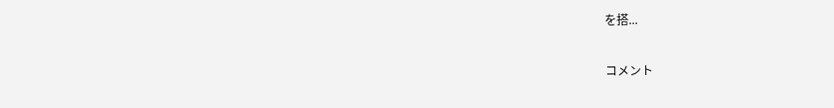を搭...

コメント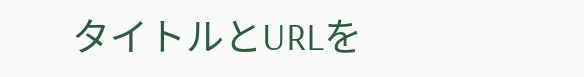タイトルとURLを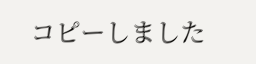コピーしました